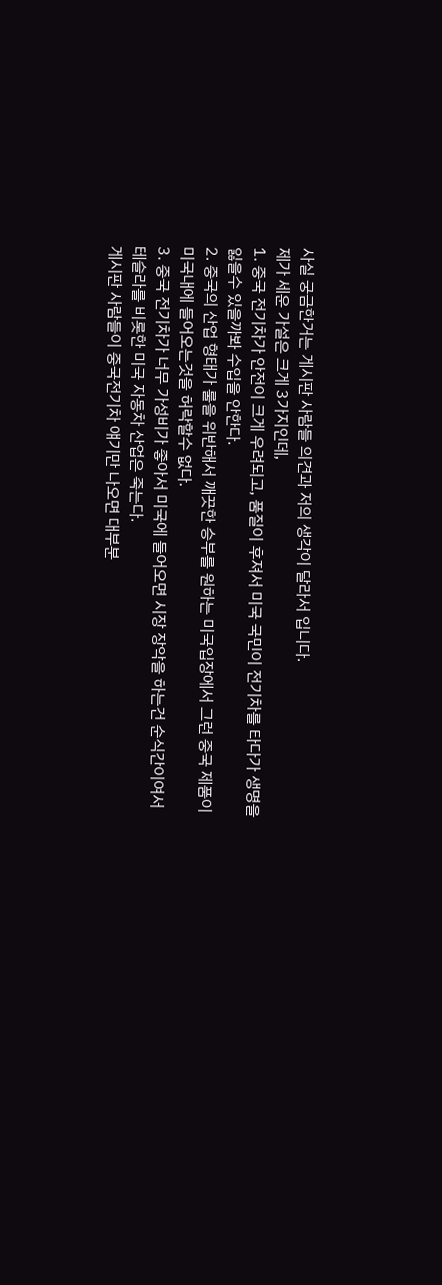사실 궁금한거는 게시판 사람들 의견과 저의 생각이 달라서 입니다.
제가 세운 가설은 크게 3가지인데,
1. 중국 전기차가 안전이 크게 우려되고, 품질이 후져서 미국 국민이 전기차를 타다가 생명을 잃을수 있을까봐 수입을 안한다.
2. 중국의 산업 형태가 룰을 위반해서 깨끗한 승부를 원하는 미국입장에서 그런 중국 제품이 미국내에 들어오는것을 허락할수 없다.
3. 중국 전기차가 너무 가성비가 좋아서 미국에 들어오면 시장 장악을 하는건 순식간이여서 테슬라를 비롯한 미국 자동차 산업은 죽는다.
게시판 사람들이 중국전기차 얘기만 나오면 대부분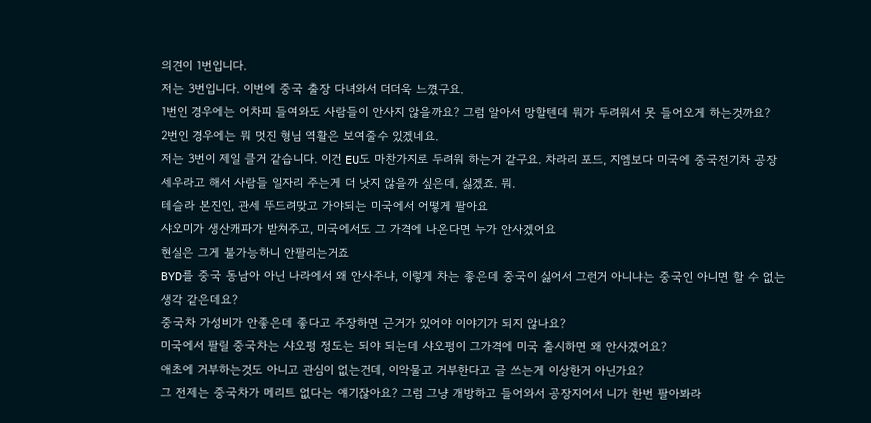의견이 1번입니다.
저는 3번입니다. 이번에 중국 출장 다녀와서 더더욱 느꼈구요.
1번인 경우에는 어차피 들여와도 사람들이 안사지 않을까요? 그럼 알아서 망할텐데 뭐가 두려워서 못 들어오게 하는것까요?
2번인 경우에는 뭐 멋진 형님 역활은 보여줄수 있겠네요.
저는 3번이 제일 클거 같습니다. 이건 EU도 마찬가지로 두려워 하는거 같구요. 차라리 포드, 지엠보다 미국에 중국전기차 공장 세우라고 해서 사람들 일자리 주는게 더 낫지 않을까 싶은데, 싫겠죠. 뭐.
테슬라 본진인, 관세 뚜드려맞고 가야되는 미국에서 어떻게 팔아요
샤오미가 생산캐파가 받쳐주고, 미국에서도 그 가격에 나온다면 누가 안사겠어요
현실은 그게 불가능하니 안팔리는거죠
BYD를 중국 동남아 아닌 나라에서 왜 안사주냐, 이렇게 차는 좋은데 중국이 싫어서 그런거 아니냐는 중국인 아니면 할 수 없는 생각 같은데요?
중국차 가성비가 안좋은데 좋다고 주장하면 근거가 있어야 이야기가 되지 않나요?
미국에서 팔릴 중국차는 샤오펑 정도는 되야 되는데 샤오펑이 그가격에 미국 출시하면 왜 안사겠어요?
애초에 거부하는것도 아니고 관심이 없는건데, 이악물고 거부한다고 글 쓰는게 이상한거 아닌가요?
그 전제는 중국차가 메리트 없다는 얘기잖아요? 그럼 그냥 개방하고 들어와서 공장지어서 니가 한번 팔아봐라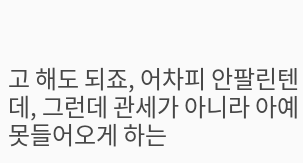고 해도 되죠, 어차피 안팔린텐데, 그런데 관세가 아니라 아예 못들어오게 하는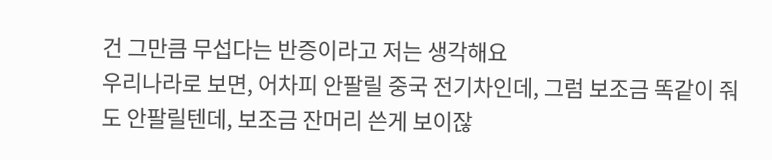건 그만큼 무섭다는 반증이라고 저는 생각해요
우리나라로 보면, 어차피 안팔릴 중국 전기차인데, 그럼 보조금 똑같이 줘도 안팔릴텐데, 보조금 잔머리 쓴게 보이잖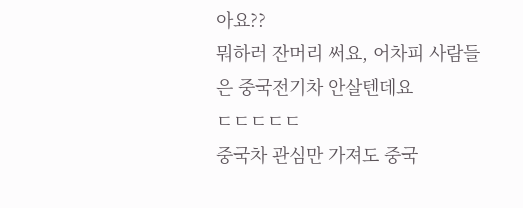아요??
뭐하러 잔머리 써요, 어차피 사람들은 중국전기차 안살텐데요
ㄷㄷㄷㄷㄷ
중국차 관심만 가져도 중국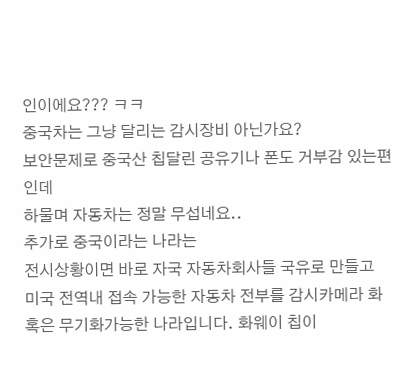인이에요??? ㅋㅋ
중국차는 그냥 달리는 감시장비 아닌가요?
보안문제로 중국산 칩달린 공유기나 폰도 거부감 있는편인데
하물며 자동차는 정말 무섭네요..
추가로 중국이라는 나라는
전시상황이면 바로 자국 자동차회사들 국유로 만들고
미국 전역내 접속 가능한 자동차 전부를 감시카메라 화 혹은 무기화가능한 나라입니다. 화웨이 칩이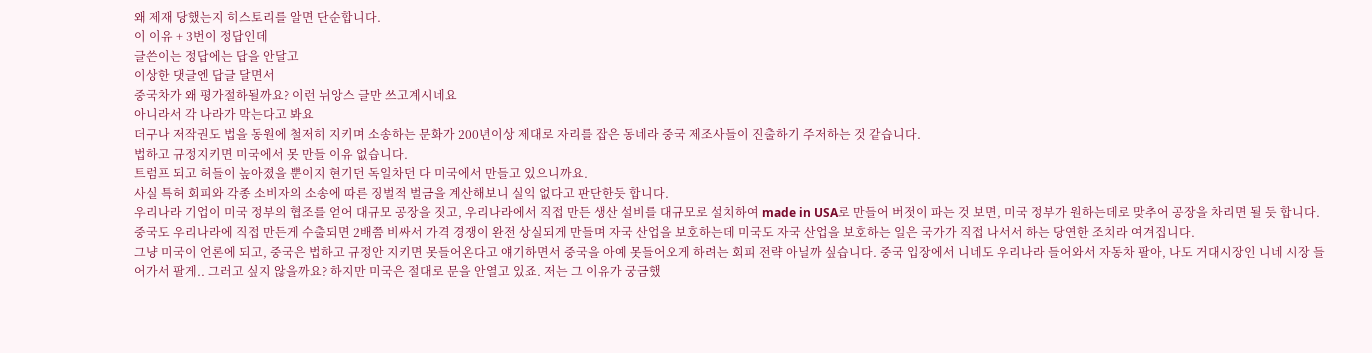왜 제재 당했는지 히스토리를 알면 단순합니다.
이 이유 + 3번이 정답인데
글쓴이는 정답에는 답을 안달고
이상한 댓글엔 답글 달면서
중국차가 왜 평가절하될까요? 이런 뉘앙스 글만 쓰고계시네요
아니라서 각 나라가 막는다고 봐요
더구나 저작권도 법을 동원에 철저히 지키며 소송하는 문화가 200년이상 제대로 자리를 잡은 동네라 중국 제조사들이 진출하기 주저하는 것 같습니다.
법하고 규정지키면 미국에서 못 만들 이유 없습니다.
트럼프 되고 허들이 높아졌을 뿐이지 현기던 독일차던 다 미국에서 만들고 있으니까요.
사실 특허 회피와 각종 소비자의 소송에 따른 징벌적 벌금을 계산해보니 실익 없다고 판단한듯 합니다.
우리나라 기업이 미국 정부의 협조를 얻어 대규모 공장을 짓고, 우리나라에서 직접 만든 생산 설비를 대규모로 설치하여 made in USA로 만들어 버젓이 파는 것 보면, 미국 정부가 원하는데로 맞추어 공장을 차리면 될 듯 합니다.
중국도 우리나라에 직접 만든게 수출되면 2배쯤 비싸서 가격 경쟁이 완전 상실되게 만들며 자국 산업을 보호하는데 미국도 자국 산업을 보호하는 일은 국가가 직접 나서서 하는 당연한 조치라 여겨집니다.
그냥 미국이 언론에 되고, 중국은 법하고 규정안 지키면 못들어온다고 얘기하면서 중국을 아예 못들어오게 하려는 회피 전략 아닐까 싶습니다. 중국 입장에서 니네도 우리나라 들어와서 자동차 팔아, 나도 거대시장인 니네 시장 들어가서 팔게.. 그러고 싶지 않을까요? 하지만 미국은 절대로 문을 안열고 있죠. 저는 그 이유가 궁금했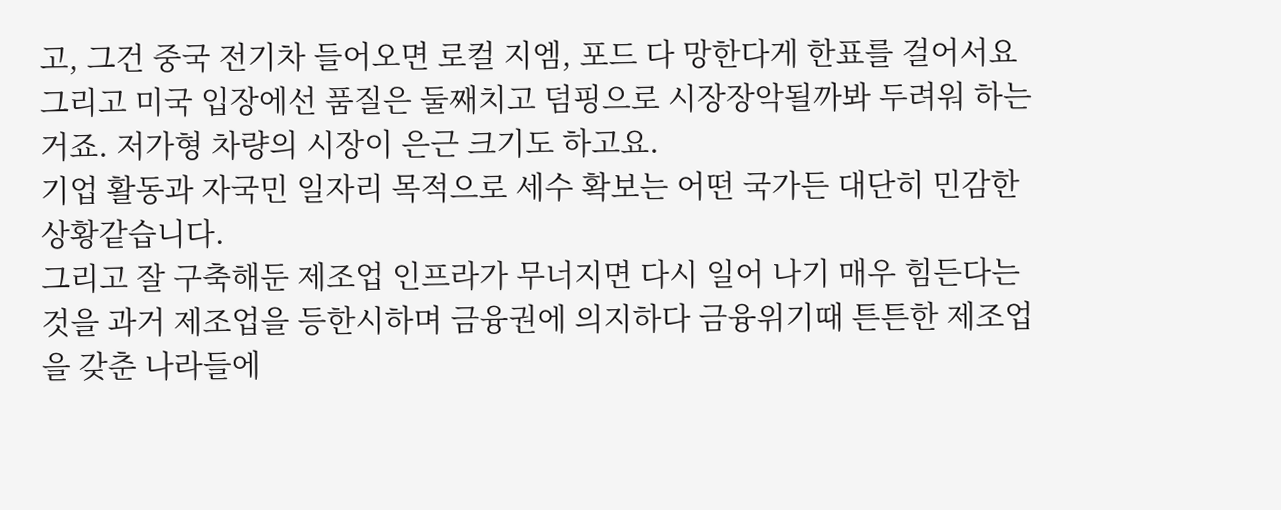고, 그건 중국 전기차 들어오면 로컬 지엠, 포드 다 망한다게 한표를 걸어서요
그리고 미국 입장에선 품질은 둘째치고 덤핑으로 시장장악될까봐 두려워 하는거죠. 저가형 차량의 시장이 은근 크기도 하고요.
기업 활동과 자국민 일자리 목적으로 세수 확보는 어떤 국가든 대단히 민감한 상황같습니다.
그리고 잘 구축해둔 제조업 인프라가 무너지면 다시 일어 나기 매우 힘든다는 것을 과거 제조업을 등한시하며 금융권에 의지하다 금융위기때 튼튼한 제조업을 갖춘 나라들에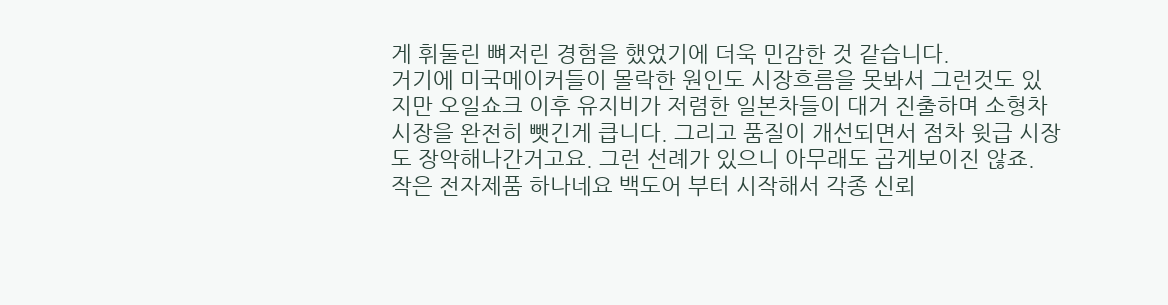게 휘둘린 뼈저린 경험을 했었기에 더욱 민감한 것 같습니다.
거기에 미국메이커들이 몰락한 원인도 시장흐름을 못봐서 그런것도 있지만 오일쇼크 이후 유지비가 저렴한 일본차들이 대거 진출하며 소형차 시장을 완전히 뺏긴게 큽니다. 그리고 품질이 개선되면서 점차 윗급 시장도 장악해나간거고요. 그런 선례가 있으니 아무래도 곱게보이진 않죠.
작은 전자제품 하나네요 백도어 부터 시작해서 각종 신뢰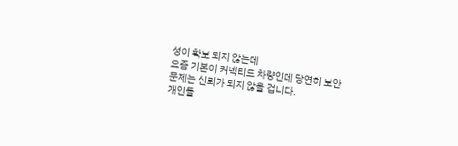성이 확보 되지 않는데
요즘 기본이 커넥티드 차량인데 당연히 보안 문제는 신뢰가 되지 않을 겁니다.
개인들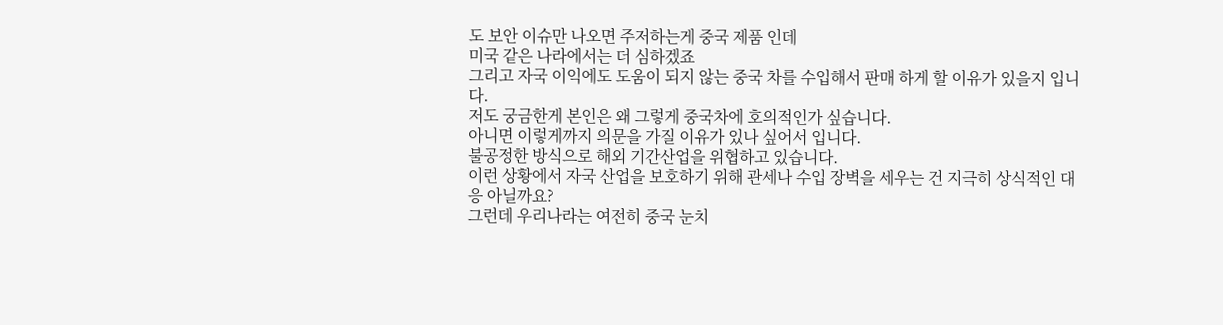도 보안 이슈만 나오면 주저하는게 중국 제품 인데
미국 같은 나라에서는 더 심하겠죠
그리고 자국 이익에도 도움이 되지 않는 중국 차를 수입해서 판매 하게 할 이유가 있을지 입니다.
저도 궁금한게 본인은 왜 그렇게 중국차에 호의적인가 싶습니다.
아니면 이렇게까지 의문을 가질 이유가 있나 싶어서 입니다.
불공정한 방식으로 해외 기간산업을 위협하고 있습니다.
이런 상황에서 자국 산업을 보호하기 위해 관세나 수입 장벽을 세우는 건 지극히 상식적인 대응 아닐까요?
그런데 우리나라는 여전히 중국 눈치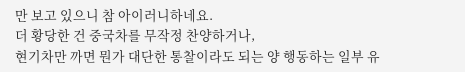만 보고 있으니 참 아이러니하네요.
더 황당한 건 중국차를 무작정 찬양하거나,
현기차만 까면 뭔가 대단한 통찰이라도 되는 양 행동하는 일부 유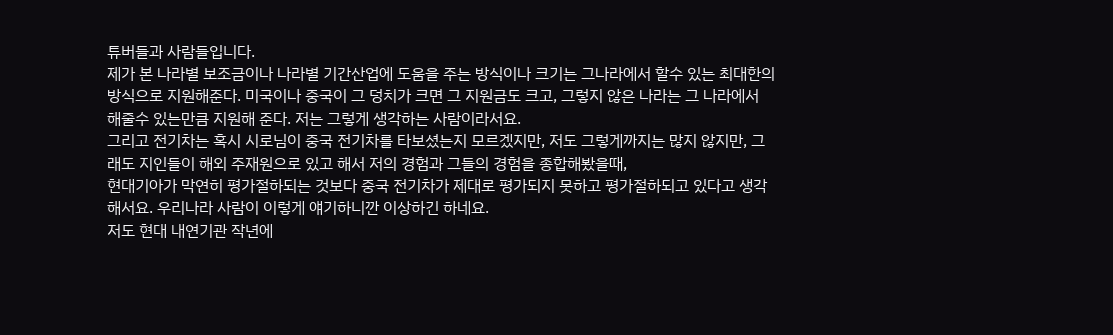튜버들과 사람들입니다.
제가 본 나라별 보조금이나 나라별 기간산업에 도움을 주는 방식이나 크기는 그나라에서 할수 있는 최대한의 방식으로 지원해준다. 미국이나 중국이 그 덩치가 크면 그 지원금도 크고, 그렇지 않은 나라는 그 나라에서 해줄수 있는만큼 지원해 준다. 저는 그렇게 생각하는 사람이라서요.
그리고 전기차는 혹시 시로님이 중국 전기차를 타보셨는지 모르겠지만, 저도 그렇게까지는 많지 않지만, 그래도 지인들이 해외 주재원으로 있고 해서 저의 경험과 그들의 경험을 종합해봤을때,
현대기아가 막연히 평가절하되는 것보다 중국 전기차가 제대로 평가되지 못하고 평가절하되고 있다고 생각해서요. 우리나라 사람이 이렇게 얘기하니깐 이상하긴 하네요.
저도 현대 내연기관 작년에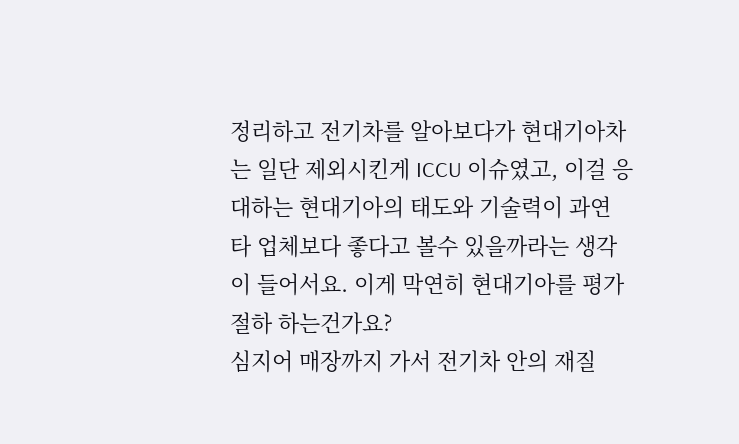정리하고 전기차를 알아보다가 현대기아차는 일단 제외시킨게 ICCU 이슈였고, 이걸 응대하는 현대기아의 태도와 기술력이 과연 타 업체보다 좋다고 볼수 있을까라는 생각이 들어서요. 이게 막연히 현대기아를 평가절하 하는건가요?
심지어 매장까지 가서 전기차 안의 재질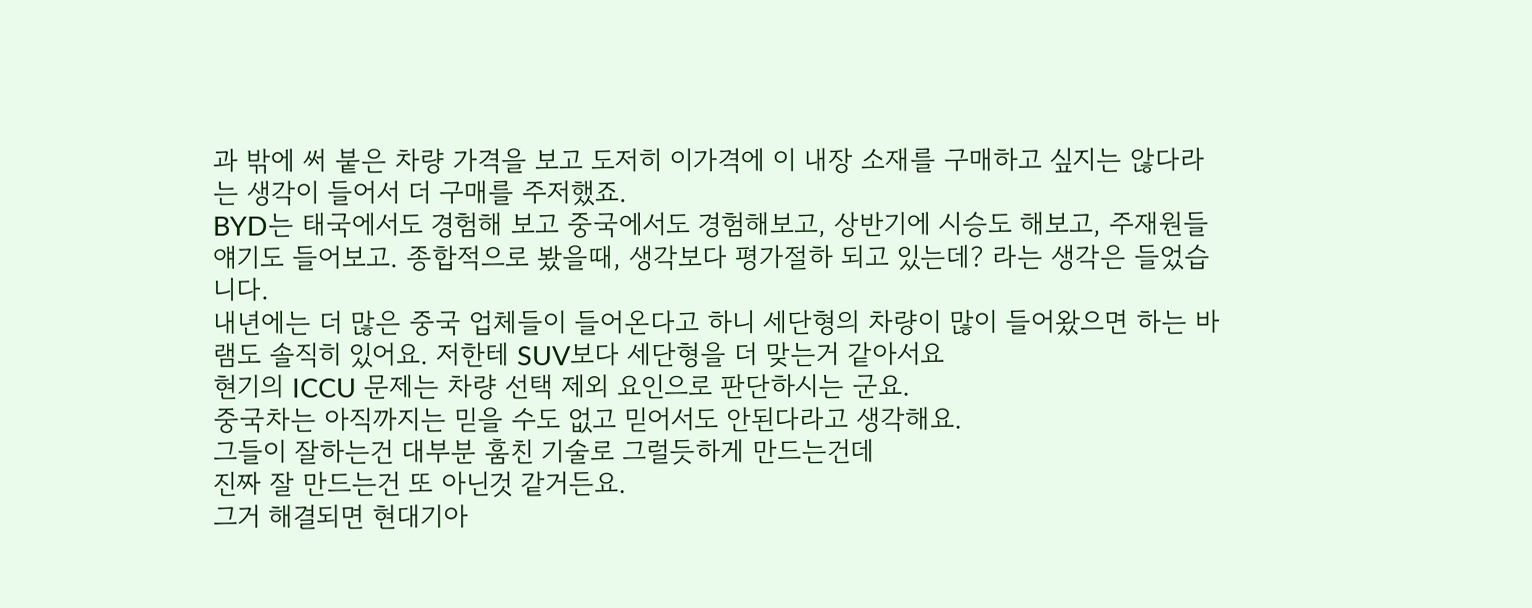과 밖에 써 붙은 차량 가격을 보고 도저히 이가격에 이 내장 소재를 구매하고 싶지는 않다라는 생각이 들어서 더 구매를 주저했죠.
BYD는 태국에서도 경험해 보고 중국에서도 경험해보고, 상반기에 시승도 해보고, 주재원들 얘기도 들어보고. 종합적으로 봤을때, 생각보다 평가절하 되고 있는데? 라는 생각은 들었습니다.
내년에는 더 많은 중국 업체들이 들어온다고 하니 세단형의 차량이 많이 들어왔으면 하는 바램도 솔직히 있어요. 저한테 SUV보다 세단형을 더 맞는거 같아서요
현기의 ICCU 문제는 차량 선택 제외 요인으로 판단하시는 군요.
중국차는 아직까지는 믿을 수도 없고 믿어서도 안된다라고 생각해요.
그들이 잘하는건 대부분 훔친 기술로 그럴듯하게 만드는건데
진짜 잘 만드는건 또 아닌것 같거든요.
그거 해결되면 현대기아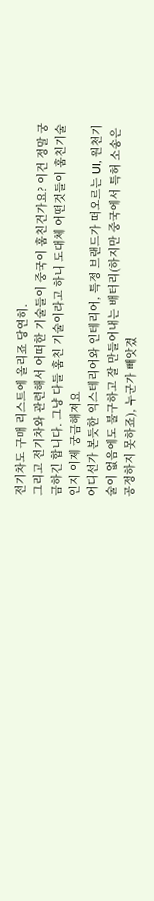전기차도 구매 리스트에 올리죠 당연히.
그리고 전기차와 관련해서 어떠한 기술들이 중국이 훔친건가요? 이건 정말 궁금하긴 합니다. 그냥 다들 훔친 기술이라고 하니 도대체 어떤것들이 훔친기술인지 이제 궁금해져요
어디선가 본듯한 익스테리어와 인테리어, 특정 브랜드가 떠오르는 UI, 원천기술이 없음에도 불구하고 잘 만들어내는 배터리(하지만 중국에서 특허 소송은 공정하지 못하죠), 누군가 빼앗겼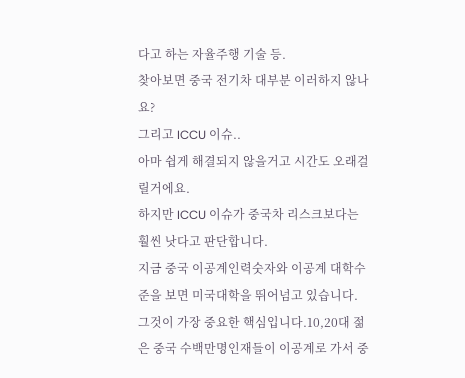다고 하는 자율주행 기술 등.
찾아보면 중국 전기차 대부분 이러하지 않나요?
그리고 ICCU 이슈..
아마 쉽게 해결되지 않을거고 시간도 오래걸릴거에요.
하지만 ICCU 이슈가 중국차 리스크보다는 훨씬 낫다고 판단합니다.
지금 중국 이공계인력숫자와 이공계 대학수준을 보면 미국대학을 뛰어넘고 있습니다.그것이 가장 중요한 핵심입니다.10,20대 젊은 중국 수백만명인재들이 이공계로 가서 중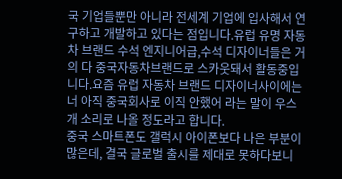국 기업들뿐만 아니라 전세계 기업에 입사해서 연구하고 개발하고 있다는 점입니다.유럽 유명 자동차 브랜드 수석 엔지니어급,수석 디자이너들은 거의 다 중국자동차브랜드로 스카웃돼서 활동중입니다.요즘 유럽 자동차 브랜드 디자이너사이에는 너 아직 중국회사로 이직 안했어 라는 말이 우스개 소리로 나올 정도라고 합니다.
중국 스마트폰도 갤럭시 아이폰보다 나은 부분이 많은데, 결국 글로벌 출시를 제대로 못하다보니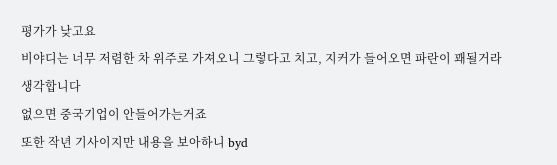평가가 낮고요
비야디는 너무 저렴한 차 위주로 가져오니 그렇다고 치고, 지커가 들어오면 파란이 꽤될거라 생각합니다
없으면 중국기업이 안들어가는거죠
또한 작년 기사이지만 내용을 보아하니 byd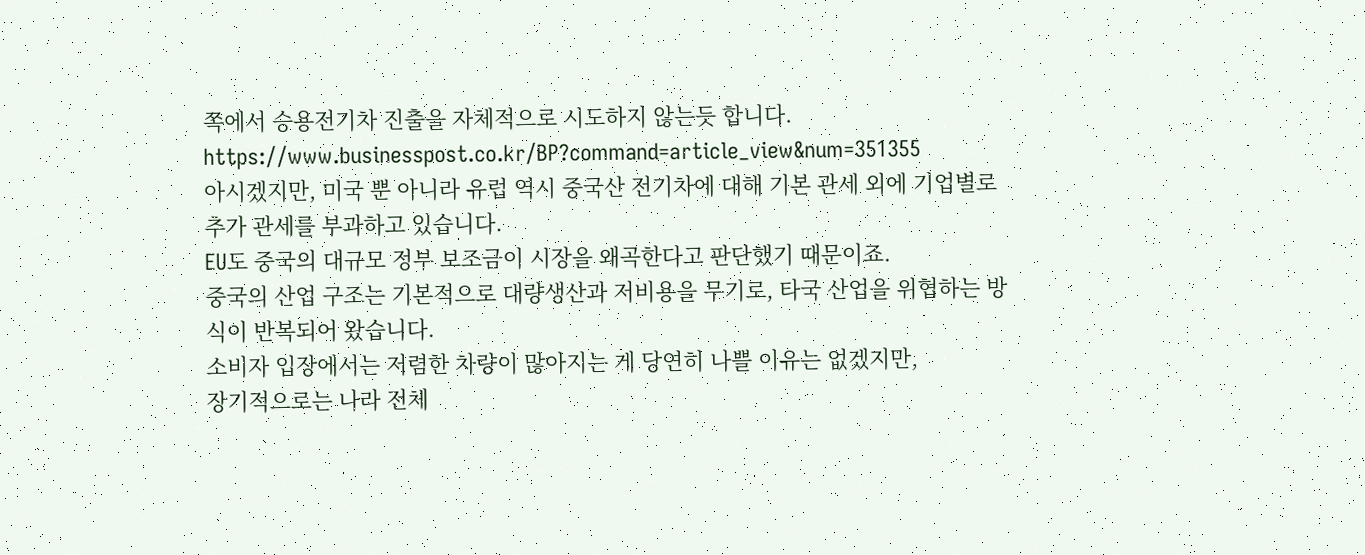쪽에서 승용전기차 진출을 자체적으로 시도하지 않는듯 합니다.
https://www.businesspost.co.kr/BP?command=article_view&num=351355
아시겠지만, 미국 뿐 아니라 유럽 역시 중국산 전기차에 대해 기본 관세 외에 기업별로 추가 관세를 부과하고 있습니다.
EU도 중국의 대규모 정부 보조금이 시장을 왜곡한다고 판단했기 때문이죠.
중국의 산업 구조는 기본적으로 대량생산과 저비용을 무기로, 타국 산업을 위협하는 방식이 반복되어 왔습니다.
소비자 입장에서는 저렴한 차량이 많아지는 게 당연히 나쁠 이유는 없겠지만,
장기적으로는 나라 전체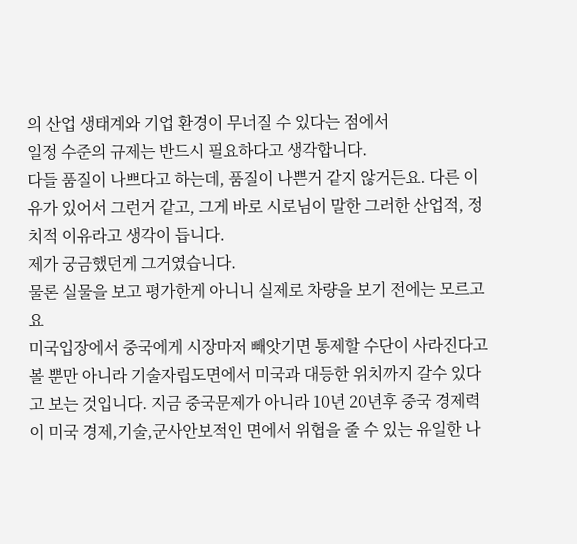의 산업 생태계와 기업 환경이 무너질 수 있다는 점에서
일정 수준의 규제는 반드시 필요하다고 생각합니다.
다들 품질이 나쁘다고 하는데, 품질이 나쁜거 같지 않거든요. 다른 이유가 있어서 그런거 같고, 그게 바로 시로님이 말한 그러한 산업적, 정치적 이유라고 생각이 듭니다.
제가 궁금했던게 그거였습니다.
물론 실물을 보고 평가한게 아니니 실제로 차량을 보기 전에는 모르고요
미국입장에서 중국에게 시장마저 빼앗기면 통제할 수단이 사라진다고 볼 뿐만 아니라 기술자립도면에서 미국과 대등한 위치까지 갈수 있다고 보는 것입니다. 지금 중국문제가 아니라 10년 20년후 중국 경제력이 미국 경제,기술,군사안보적인 면에서 위협을 줄 수 있는 유일한 나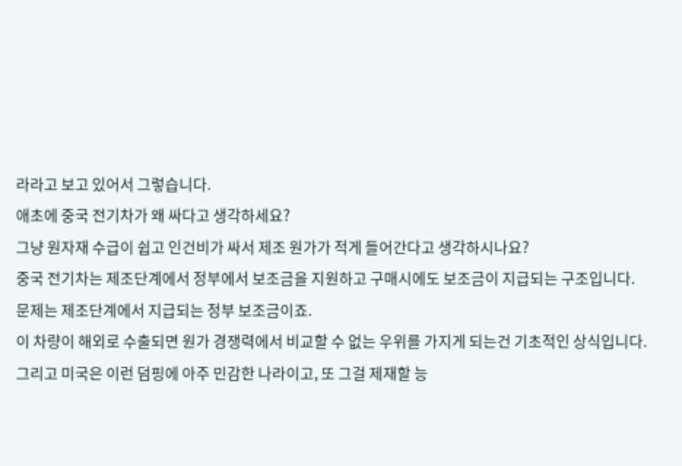라라고 보고 있어서 그렇습니다.
애초에 중국 전기차가 왜 싸다고 생각하세요?
그냥 원자재 수급이 쉽고 인건비가 싸서 제조 원가가 적게 들어간다고 생각하시나요?
중국 전기차는 제조단계에서 정부에서 보조금을 지원하고 구매시에도 보조금이 지급되는 구조입니다.
문제는 제조단계에서 지급되는 정부 보조금이죠.
이 차량이 해외로 수출되면 원가 경쟁력에서 비교할 수 없는 우위를 가지게 되는건 기초적인 상식입니다.
그리고 미국은 이런 덤핑에 아주 민감한 나라이고, 또 그걸 제재할 능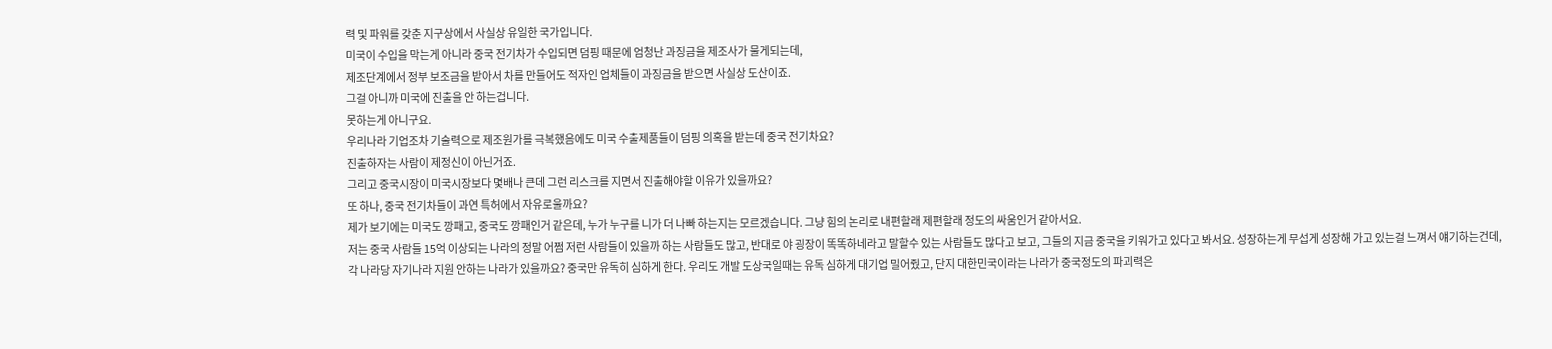력 및 파워를 갖춘 지구상에서 사실상 유일한 국가입니다.
미국이 수입을 막는게 아니라 중국 전기차가 수입되면 덤핑 때문에 엄청난 과징금을 제조사가 물게되는데,
제조단계에서 정부 보조금을 받아서 차를 만들어도 적자인 업체들이 과징금을 받으면 사실상 도산이죠.
그걸 아니까 미국에 진출을 안 하는겁니다.
못하는게 아니구요.
우리나라 기업조차 기술력으로 제조원가를 극복했음에도 미국 수출제품들이 덤핑 의혹을 받는데 중국 전기차요?
진출하자는 사람이 제정신이 아닌거죠.
그리고 중국시장이 미국시장보다 몇배나 큰데 그런 리스크를 지면서 진출해야할 이유가 있을까요?
또 하나, 중국 전기차들이 과연 특허에서 자유로울까요?
제가 보기에는 미국도 깡패고, 중국도 깡패인거 같은데, 누가 누구를 니가 더 나빠 하는지는 모르겠습니다. 그냥 힘의 논리로 내편할래 제편할래 정도의 싸움인거 같아서요.
저는 중국 사람들 15억 이상되는 나라의 정말 어쩜 저런 사람들이 있을까 하는 사람들도 많고, 반대로 야 굉장이 똑똑하네라고 말할수 있는 사람들도 많다고 보고, 그들의 지금 중국을 키워가고 있다고 봐서요. 성장하는게 무섭게 성장해 가고 있는걸 느껴서 얘기하는건데,
각 나라당 자기나라 지원 안하는 나라가 있을까요? 중국만 유독히 심하게 한다. 우리도 개발 도상국일때는 유독 심하게 대기업 밀어줬고, 단지 대한민국이라는 나라가 중국정도의 파괴력은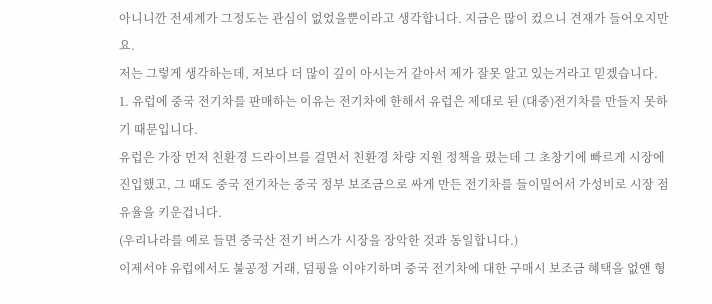아니니깐 전세계가 그정도는 관심이 없었을뿐이라고 생각합니다. 지금은 많이 컸으니 견재가 들어오지만요.
저는 그렇게 생각하는데, 저보다 더 많이 깊이 아시는거 같아서 제가 잘못 알고 있는거라고 믿겠습니다.
1. 유럽에 중국 전기차를 판매하는 이유는 전기차에 한해서 유럽은 제대로 된 (대중)전기차를 만들지 못하기 때문입니다.
유럽은 가장 먼저 친환경 드라이브를 걸면서 친환경 차량 지원 정책을 폈는데 그 초창기에 빠르게 시장에 진입했고, 그 때도 중국 전기차는 중국 정부 보조금으로 싸게 만든 전기차를 들이밀어서 가성비로 시장 점유율을 키운겁니다.
(우리나라를 예로 들면 중국산 전기 버스가 시장을 장악한 것과 동일합니다.)
이제서야 유럽에서도 불공정 거래, 덤핑을 이야기하며 중국 전기차에 대한 구매시 보조금 혜택을 없앤 형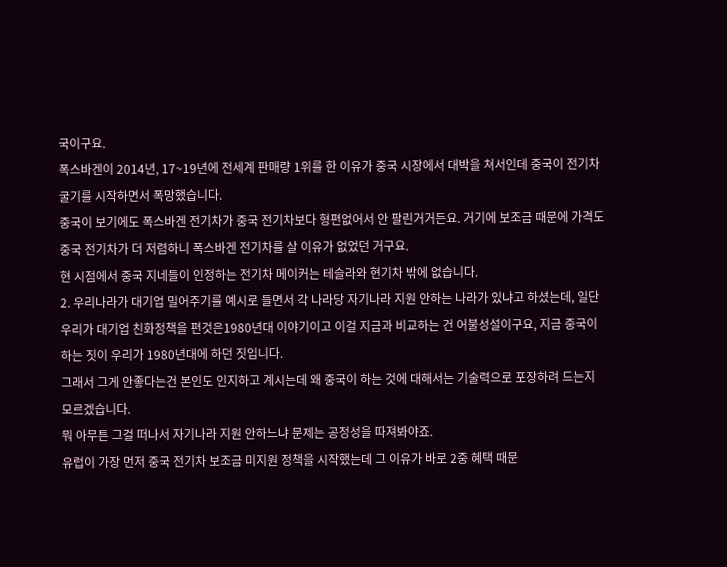국이구요.
폭스바겐이 2014년, 17~19년에 전세계 판매량 1위를 한 이유가 중국 시장에서 대박을 쳐서인데 중국이 전기차 굴기를 시작하면서 폭망했습니다.
중국이 보기에도 폭스바겐 전기차가 중국 전기차보다 형편없어서 안 팔린거거든요. 거기에 보조금 때문에 가격도 중국 전기차가 더 저렴하니 폭스바겐 전기차를 살 이유가 없었던 거구요.
현 시점에서 중국 지네들이 인정하는 전기차 메이커는 테슬라와 현기차 밖에 없습니다.
2. 우리나라가 대기업 밀어주기를 예시로 들면서 각 나라당 자기나라 지원 안하는 나라가 있냐고 하셨는데, 일단 우리가 대기업 친화정책을 편것은1980년대 이야기이고 이걸 지금과 비교하는 건 어불성설이구요, 지금 중국이 하는 짓이 우리가 1980년대에 하던 짓입니다.
그래서 그게 안좋다는건 본인도 인지하고 계시는데 왜 중국이 하는 것에 대해서는 기술력으로 포장하려 드는지 모르겠습니다.
뭐 아무튼 그걸 떠나서 자기나라 지원 안하느냐 문제는 공정성을 따져봐야죠.
유럽이 가장 먼저 중국 전기차 보조금 미지원 정책을 시작했는데 그 이유가 바로 2중 혜택 때문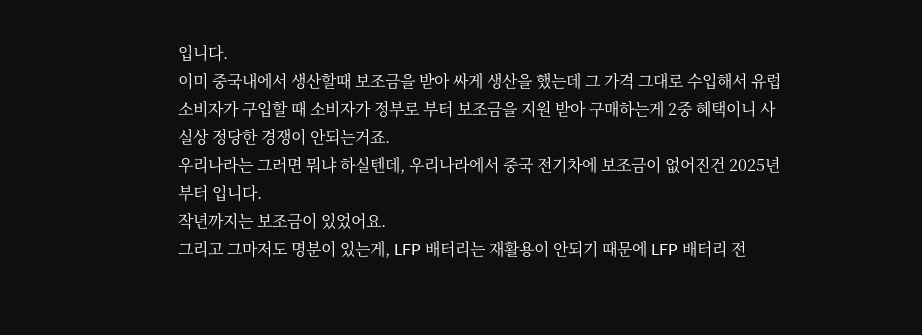입니다.
이미 중국내에서 생산할때 보조금을 받아 싸게 생산을 했는데 그 가격 그대로 수입해서 유럽 소비자가 구입할 때 소비자가 정부로 부터 보조금을 지원 받아 구매하는게 2중 혜택이니 사실상 정당한 경쟁이 안되는거죠.
우리나라는 그러면 뭐냐 하실텐데, 우리나라에서 중국 전기차에 보조금이 없어진건 2025년부터 입니다.
작년까지는 보조금이 있었어요.
그리고 그마저도 명분이 있는게, LFP 배터리는 재활용이 안되기 때문에 LFP 배터리 전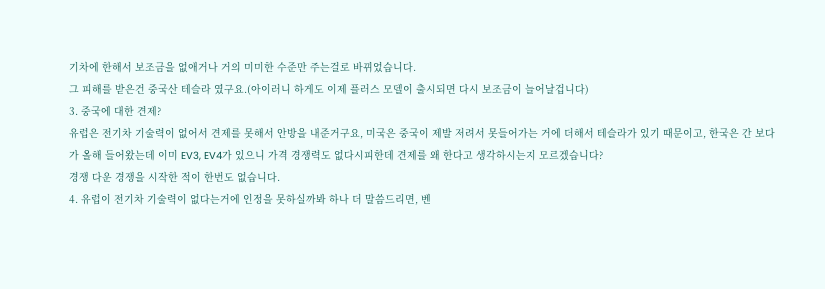기차에 한해서 보조금을 없애거나 거의 미미한 수준만 주는걸로 바뀌었습니다.
그 피해를 받은건 중국산 테슬라 였구요.(아이러니 하게도 이제 플러스 모델이 출시되면 다시 보조금이 늘어날겁니다)
3. 중국에 대한 견제?
유럽은 전기차 기술력이 없어서 견제를 못해서 안방을 내준거구요, 미국은 중국이 제발 저려서 못들어가는 거에 더해서 테슬라가 있기 때문이고, 한국은 간 보다가 올해 들어왔는데 이미 EV3, EV4가 있으니 가격 경쟁력도 없다시피한데 견제를 왜 한다고 생각하시는지 모르겠습니다?
경쟁 다운 경쟁을 시작한 적이 한번도 없습니다.
4. 유럽이 전기차 기술력이 없다는거에 인정을 못하실까봐 하나 더 말씀드리면, 벤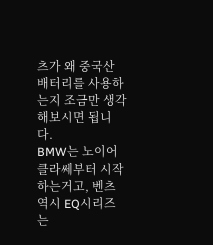츠가 왜 중국산 배터리를 사용하는지 조금만 생각해보시면 됩니다.
BMW는 노이어 클라쎄부터 시작하는거고, 벤츠 역시 EQ시리즈는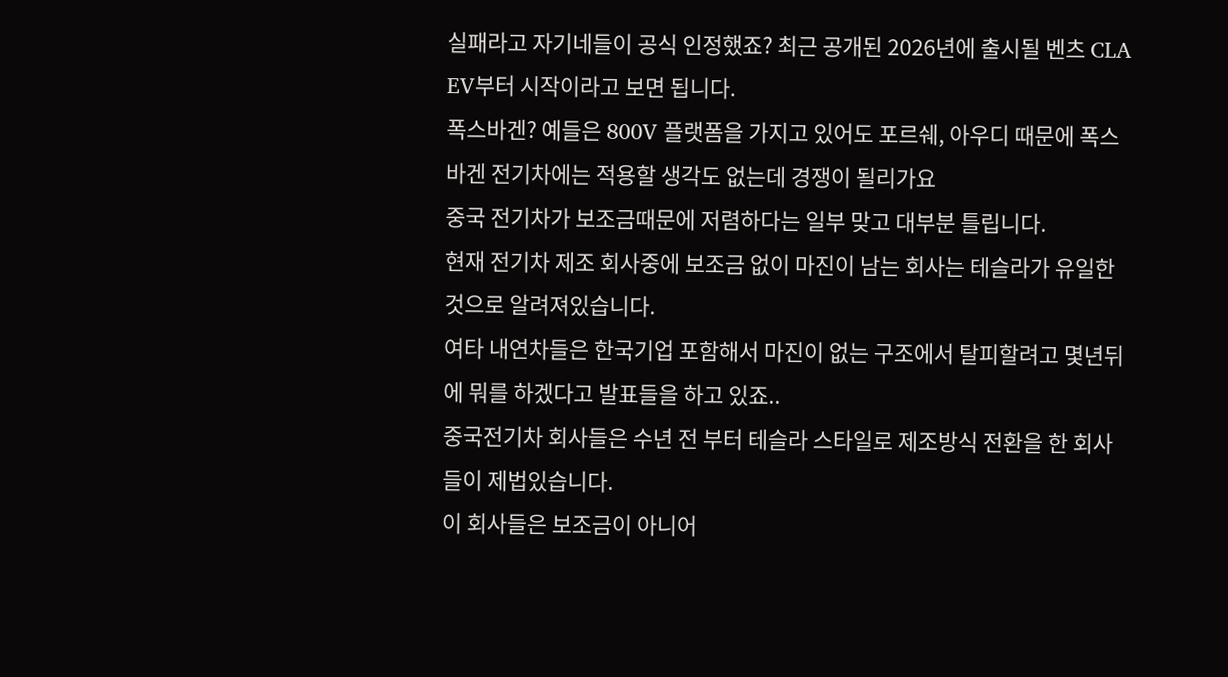실패라고 자기네들이 공식 인정했죠? 최근 공개된 2026년에 출시될 벤츠 CLA EV부터 시작이라고 보면 됩니다.
폭스바겐? 예들은 800V 플랫폼을 가지고 있어도 포르쉐, 아우디 때문에 폭스바겐 전기차에는 적용할 생각도 없는데 경쟁이 될리가요
중국 전기차가 보조금때문에 저렴하다는 일부 맞고 대부분 틀립니다.
현재 전기차 제조 회사중에 보조금 없이 마진이 남는 회사는 테슬라가 유일한것으로 알려져있습니다.
여타 내연차들은 한국기업 포함해서 마진이 없는 구조에서 탈피할려고 몇년뒤에 뭐를 하겠다고 발표들을 하고 있죠..
중국전기차 회사들은 수년 전 부터 테슬라 스타일로 제조방식 전환을 한 회사들이 제법있습니다.
이 회사들은 보조금이 아니어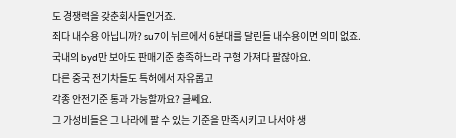도 경쟁력을 갖춘회사들인거죠.
죄다 내수용 아닙니까? su7이 뉘르에서 6분대를 달린들 내수용이면 의미 없죠.
국내의 byd만 보아도 판매기준 충족하느라 구형 가져다 팔잖아요.
다른 중국 전기차들도 특허에서 자유롭고
각종 안전기준 통과 가능할까요? 글쎄요.
그 가성비들은 그 나라에 팔 수 있는 기준을 만족시키고 나서야 생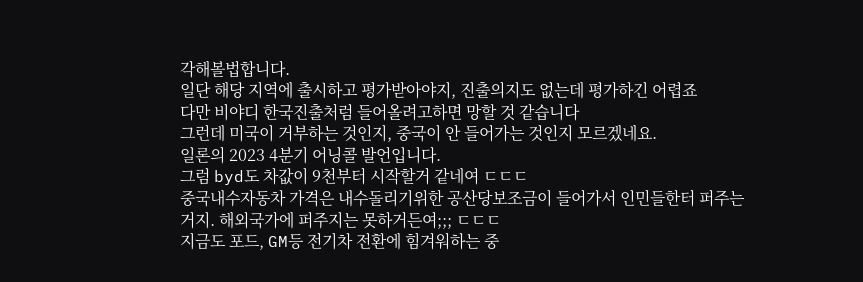각해볼법합니다.
일단 해당 지역에 출시하고 평가받아야지, 진출의지도 없는데 평가하긴 어렵죠
다만 비야디 한국진출처럼 들어올려고하면 망할 것 같습니다
그런데 미국이 거부하는 것인지, 중국이 안 들어가는 것인지 모르겠네요.
일론의 2023 4분기 어닝콜 발언입니다.
그럼 byd도 차값이 9천부터 시작할거 같네여 ㄷㄷㄷ
중국내수자동차 가격은 내수돌리기위한 공산당보조금이 들어가서 인민들한터 퍼주는거지. 해외국가에 퍼주지는 못하거든여;;; ㄷㄷㄷ
지금도 포드, GM등 전기차 전환에 힘겨워하는 중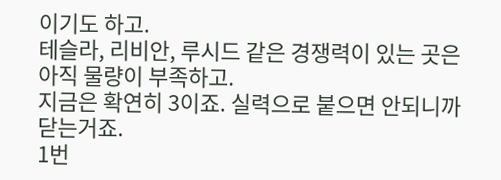이기도 하고.
테슬라, 리비안, 루시드 같은 경쟁력이 있는 곳은 아직 물량이 부족하고.
지금은 확연히 3이죠. 실력으로 붙으면 안되니까 닫는거죠.
1번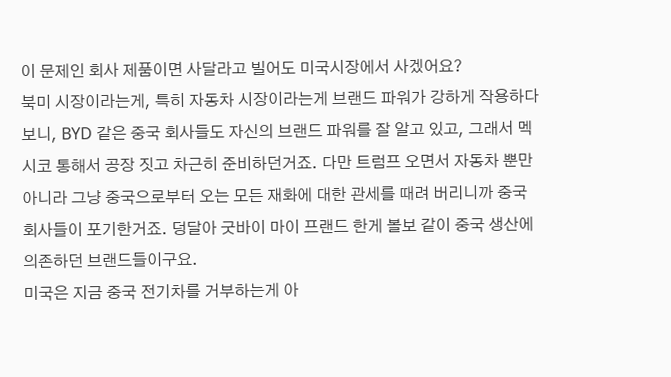이 문제인 회사 제품이면 사달라고 빌어도 미국시장에서 사겠어요?
북미 시장이라는게, 특히 자동차 시장이라는게 브랜드 파워가 강하게 작용하다보니, BYD 같은 중국 회사들도 자신의 브랜드 파워를 잘 알고 있고, 그래서 멕시코 통해서 공장 짓고 차근히 준비하던거죠. 다만 트럼프 오면서 자동차 뿐만 아니라 그냥 중국으로부터 오는 모든 재화에 대한 관세를 때려 버리니까 중국 회사들이 포기한거죠. 덩달아 굿바이 마이 프랜드 한게 볼보 같이 중국 생산에 의존하던 브랜드들이구요.
미국은 지금 중국 전기차를 거부하는게 아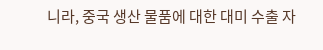니라, 중국 생산 물품에 대한 대미 수출 자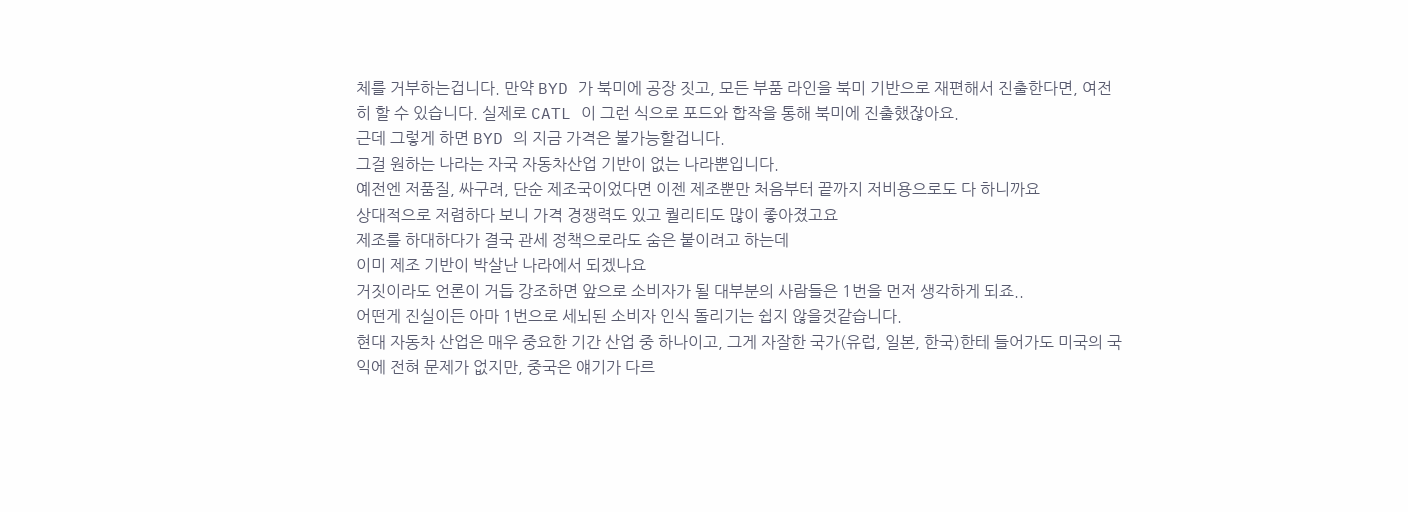체를 거부하는겁니다. 만약 BYD 가 북미에 공장 짓고, 모든 부품 라인을 북미 기반으로 재편해서 진출한다면, 여전히 할 수 있습니다. 실제로 CATL 이 그런 식으로 포드와 합작을 통해 북미에 진출했잖아요.
근데 그렇게 하면 BYD 의 지금 가격은 불가능할겁니다.
그걸 원하는 나라는 자국 자동차산업 기반이 없는 나라뿐입니다.
예전엔 저품질, 싸구려, 단순 제조국이었다면 이젠 제조뿐만 처음부터 끝까지 저비용으로도 다 하니까요
상대적으로 저렴하다 보니 가격 경쟁력도 있고 퀄리티도 많이 좋아졌고요
제조를 하대하다가 결국 관세 정책으로라도 숨은 붙이려고 하는데
이미 제조 기반이 박살난 나라에서 되겠나요
거짓이라도 언론이 거듭 강조하면 앞으로 소비자가 될 대부분의 사람들은 1번을 먼저 생각하게 되죠..
어떤게 진실이든 아마 1번으로 세뇌된 소비자 인식 돌리기는 쉽지 않을것같습니다.
현대 자동차 산업은 매우 중요한 기간 산업 중 하나이고, 그게 자잘한 국가(유럽, 일본, 한국)한테 들어가도 미국의 국익에 전혀 문제가 없지만, 중국은 얘기가 다르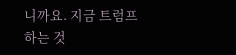니까요. 지금 트럼프 하는 것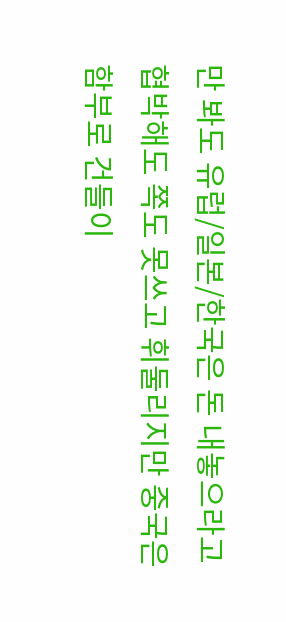만 봐도 유럽/일본/한국은 돈 내놓으라고 협박해도 쪽도 못쓰고 휘둘리지만 중국은 함부로 건들이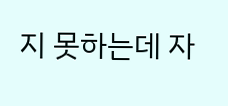지 못하는데 자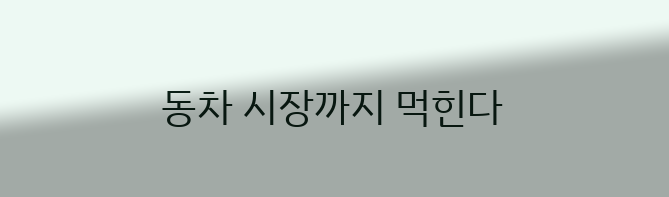동차 시장까지 먹힌다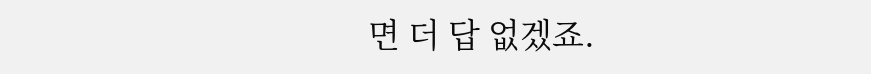면 더 답 없겠죠.